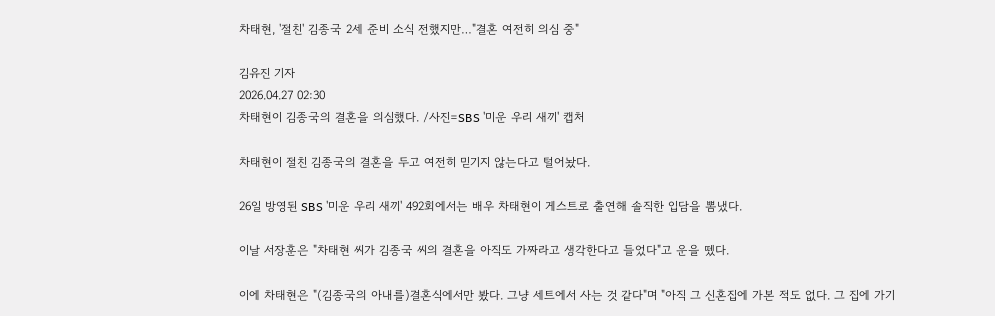차태현, '절친' 김종국 2세 준비 소식 전했지만…"결혼 여전히 의심 중"

김유진 기자
2026.04.27 02:30
차태현이 김종국의 결혼을 의심했다. /사진=SBS '미운 우리 새끼' 캡처

차태현이 절친 김종국의 결혼을 두고 여전히 믿기지 않는다고 털어놨다.

26일 방영된 SBS '미운 우리 새끼' 492회에서는 배우 차태현이 게스트로 출연해 솔직한 입담을 뽐냈다.

이날 서장훈은 "차태현 씨가 김종국 씨의 결혼을 아직도 가짜라고 생각한다고 들었다"고 운을 뗐다.

이에 차태현은 "(김종국의 아내를)결혼식에서만 봤다. 그냥 세트에서 사는 것 같다"며 "아직 그 신혼집에 가본 적도 없다. 그 집에 가기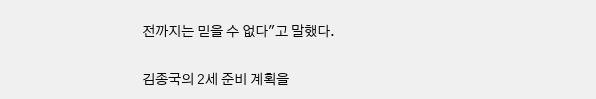전까지는 믿을 수 없다"고 말했다.

김종국의 2세 준비 계획을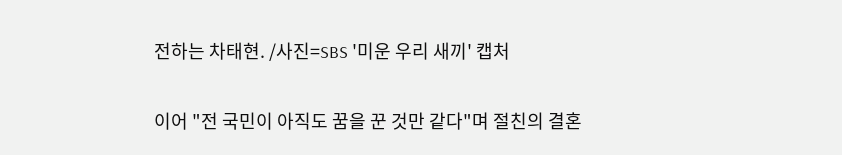전하는 차태현. /사진=SBS '미운 우리 새끼' 캡처

이어 "전 국민이 아직도 꿈을 꾼 것만 같다"며 절친의 결혼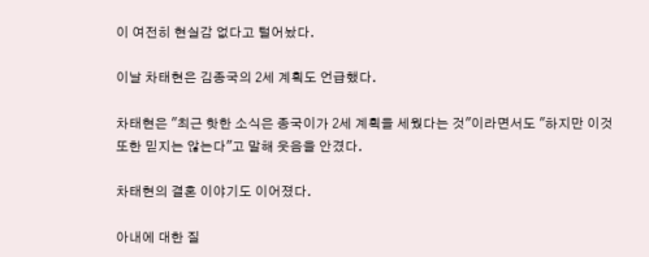이 여전히 현실감 없다고 털어놨다.

이날 차태현은 김종국의 2세 계획도 언급했다.

차태현은 "최근 핫한 소식은 종국이가 2세 계획을 세웠다는 것"이라면서도 "하지만 이것 또한 믿지는 않는다"고 말해 웃음을 안겼다.

차태현의 결혼 이야기도 이어졌다.

아내에 대한 질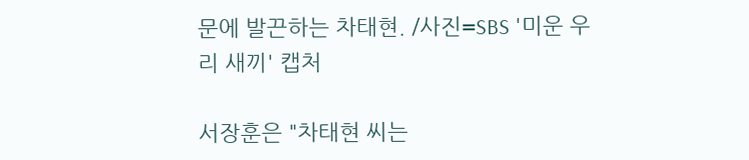문에 발끈하는 차태현. /사진=SBS '미운 우리 새끼' 캡처

서장훈은 "차태현 씨는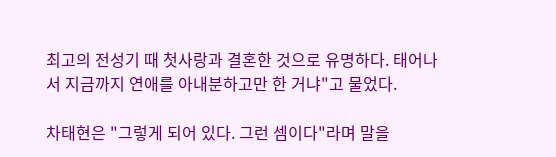최고의 전성기 때 첫사랑과 결혼한 것으로 유명하다. 태어나서 지금까지 연애를 아내분하고만 한 거냐"고 물었다.

차태현은 "그렇게 되어 있다. 그런 셈이다"라며 말을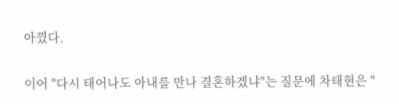아꼈다.

이어 "다시 태어나도 아내를 만나 결혼하겠냐"는 질문에 차태현은 "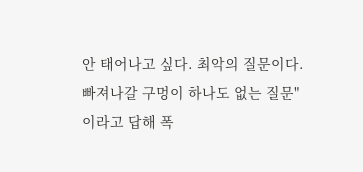안 태어나고 싶다. 최악의 질문이다. 빠져나갈 구멍이 하나도 없는 질문"이라고 답해 폭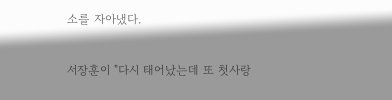소를 자아냈다.

서장훈이 "다시 태어났는데 또 첫사랑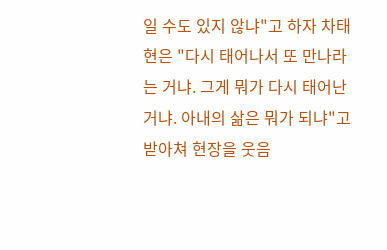일 수도 있지 않냐"고 하자 차태현은 "다시 태어나서 또 만나라는 거냐. 그게 뭐가 다시 태어난 거냐. 아내의 삶은 뭐가 되냐"고 받아쳐 현장을 웃음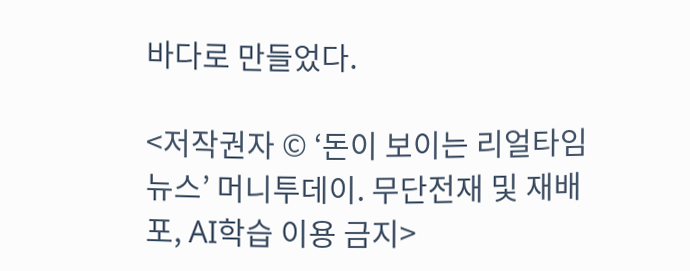바다로 만들었다.

<저작권자 © ‘돈이 보이는 리얼타임 뉴스’ 머니투데이. 무단전재 및 재배포, AI학습 이용 금지>